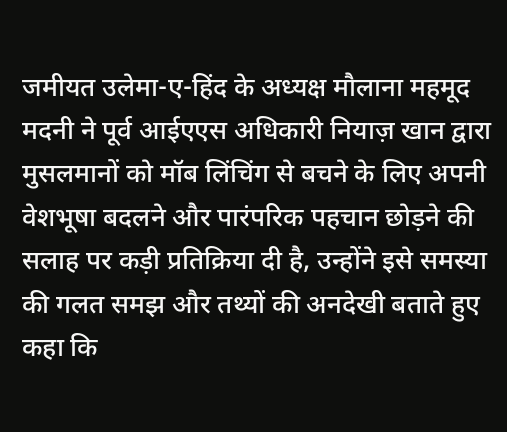जमीयत उलेमा-ए-हिंद के अध्यक्ष मौलाना महमूद मदनी ने पूर्व आईएएस अधिकारी नियाज़ खान द्वारा मुसलमानों को मॉब लिंचिंग से बचने के लिए अपनी वेशभूषा बदलने और पारंपरिक पहचान छोड़ने की सलाह पर कड़ी प्रतिक्रिया दी है, उन्होंने इसे समस्या की गलत समझ और तथ्यों की अनदेखी बताते हुए कहा कि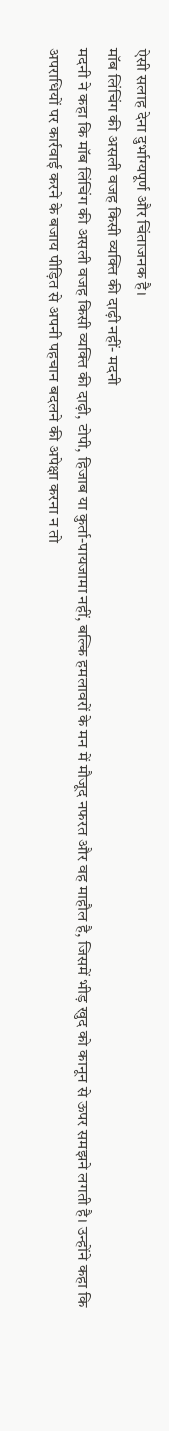ऐसी सलाह देना दुर्भाग्यपूर्ण और चिंताजनक है।
मॉब लिंचिंग की असली वजह किसी व्यक्ति की दाढ़ी नहीं- मदनी
मदनी ने कहा कि मॉब लिंचिंग की असली वजह किसी व्यक्ति की दाढ़ी, टोपी, हिजाब या कुर्ता-पायजामा नहीं, बल्कि हमलावरों के मन में मौजूद नफरत और वह माहौल है, जिसमें भीड़ खुद को कानून से ऊपर समझने लगती है। उन्होंने कहा कि अपराधियों पर कार्रवाई करने के बजाय पीड़ित से अपनी पहचान बदलने की अपेक्षा करना न तो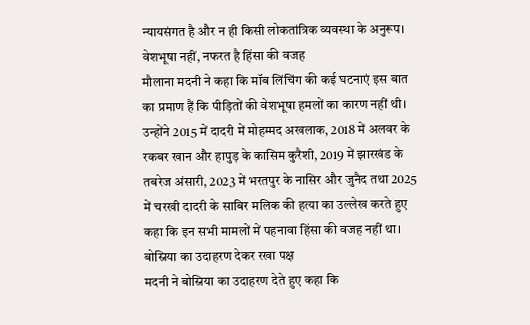न्यायसंगत है और न ही किसी लोकतांत्रिक व्यवस्था के अनुरूप।
वेशभूषा नहीं, नफरत है हिंसा की वजह
मौलाना मदनी ने कहा कि मॉब लिंचिंग की कई घटनाएं इस बात का प्रमाण हैं कि पीड़ितों की वेशभूषा हमलों का कारण नहीं थी। उन्होंने 2015 में दादरी में मोहम्मद अखलाक, 2018 में अलवर के रकबर खान और हापुड़ के कासिम कुरैशी, 2019 में झारखंड के तबरेज अंसारी, 2023 में भरतपुर के नासिर और जुनैद तथा 2025 में चरखी दादरी के साबिर मलिक की हत्या का उल्लेख करते हुए कहा कि इन सभी मामलों में पहनावा हिंसा की वजह नहीं था।
बोस्निया का उदाहरण देकर रखा पक्ष
मदनी ने बोस्निया का उदाहरण देते हुए कहा कि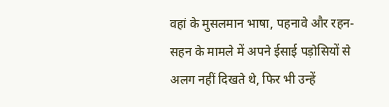वहां के मुसलमान भाषा, पहनावे और रहन-सहन के मामले में अपने ईसाई पड़ोसियों से अलग नहीं दिखते थे, फिर भी उन्हें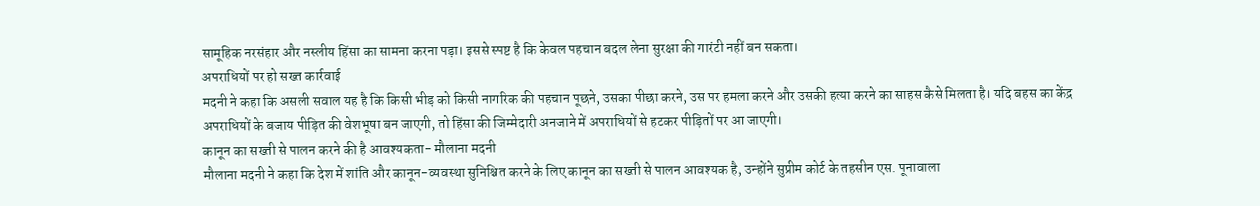सामूहिक नरसंहार और नस्लीय हिंसा का सामना करना पड़ा। इससे स्पष्ट है कि केवल पहचान बदल लेना सुरक्षा की गारंटी नहीं बन सकता।
अपराधियों पर हो सख्त कार्रवाई
मदनी ने कहा कि असली सवाल यह है कि किसी भीड़ को किसी नागरिक की पहचान पूछने, उसका पीछा करने, उस पर हमला करने और उसकी हत्या करने का साहस कैसे मिलता है। यदि बहस का केंद्र अपराधियों के बजाय पीड़ित की वेशभूषा बन जाएगी, तो हिंसा की जिम्मेदारी अनजाने में अपराधियों से हटकर पीड़ितों पर आ जाएगी।
कानून का सख्ती से पालन करने की है आवश्यकता- मौलाना मदनी
मौलाना मदनी ने कहा कि देश में शांति और कानून-व्यवस्था सुनिश्चित करने के लिए कानून का सख्ती से पालन आवश्यक है, उन्होंने सुप्रीम कोर्ट के तहसीन एस. पूनावाला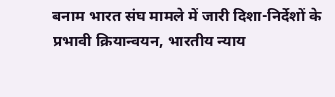बनाम भारत संघ मामले में जारी दिशा-निर्देशों के प्रभावी क्रियान्वयन, भारतीय न्याय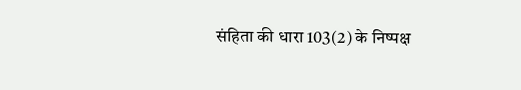संहिता की धारा 103(2) के निष्पक्ष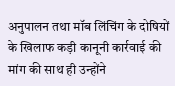अनुपालन तथा मॉब लिंचिंग के दोषियों के खिलाफ कड़ी कानूनी कार्रवाई की मांग की साथ ही उन्होंने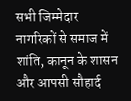सभी जिम्मेदार नागरिकों से समाज में शांति, कानून के शासन और आपसी सौहार्द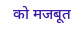को मजबूत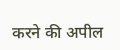करने की अपील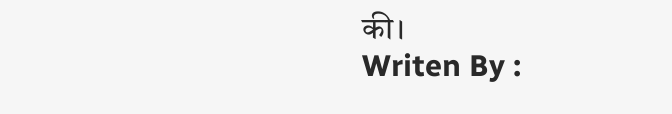की।
Writen By :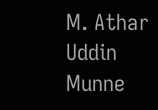M. Athar Uddin Munne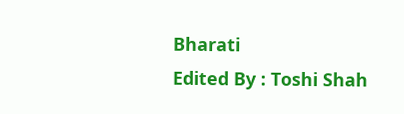Bharati
Edited By : Toshi Shah